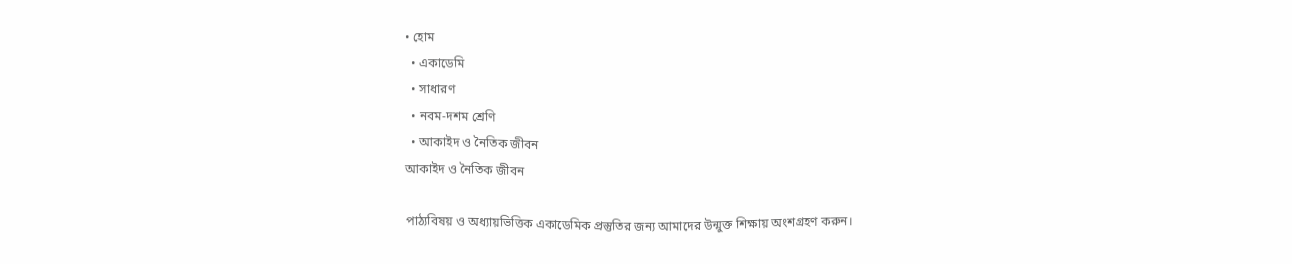• হোম
  • একাডেমি
  • সাধারণ
  • নবম-দশম শ্রেণি
  • আকাইদ ও নৈতিক জীবন
আকাইদ ও নৈতিক জীবন

পাঠ্যবিষয় ও অধ্যায়ভিত্তিক একাডেমিক প্রস্তুতির জন্য আমাদের উন্মুক্ত শিক্ষায় অংশগ্রহণ করুন।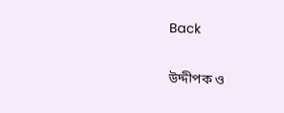Back

উদ্দীপক ও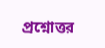প্রশ্নোত্তর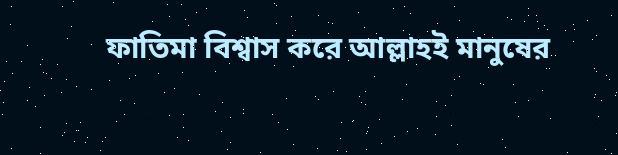ফাতিমা বিশ্বাস করে আল্লাহই মানুষের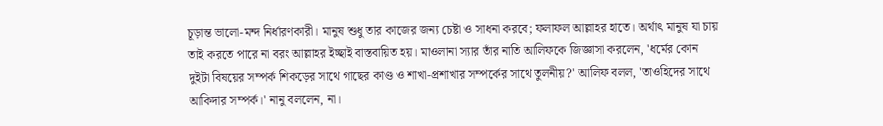চূড়ান্ত ভালো-মন্দ নির্ধারণকারী। মানুষ শুধু তার কাজের জন্য চেষ্টা ও সাধনা করবে; ফলাফল আল্লাহর হাতে। অর্থাৎ মানুষ যা চায় তাই করতে পারে না বরং আল্লাহর ইচ্ছাই বাস্তবায়িত হয়। মাওলানা স্যার তাঁর নাতি আলিফকে জিজ্ঞাসা করলেন, 'ধর্মের কোন দুইটা বিষয়ের সম্পর্ক শিকড়ের সাথে গাছের কাণ্ড ও শাখা-প্রশাখার সম্পর্কের সাথে তুলনীয়?' আলিফ বলল, 'তাওহিদের সাথে আকিদার সম্পর্ক।' নানু বললেন, না।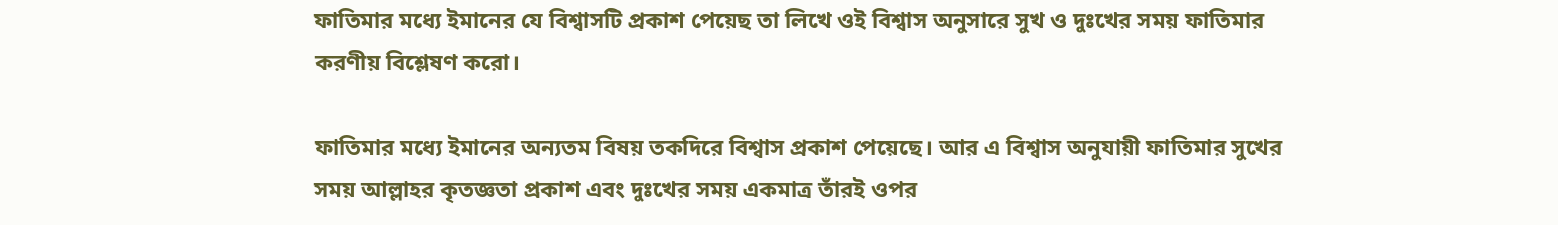ফাতিমার মধ্যে ইমানের যে বিশ্বাসটি প্রকাশ পেয়েছ তা লিখে ওই বিশ্বাস অনুসারে সুখ ও দুঃখের সময় ফাতিমার করণীয় বিশ্লেষণ করো।

ফাতিমার মধ্যে ইমানের অন্যতম বিষয় তকদিরে বিশ্বাস প্রকাশ পেয়েছে। আর এ বিশ্বাস অনুযায়ী ফাতিমার সুখের সময় আল্লাহর কৃতজ্ঞতা প্রকাশ এবং দুঃখের সময় একমাত্র তাঁরই ওপর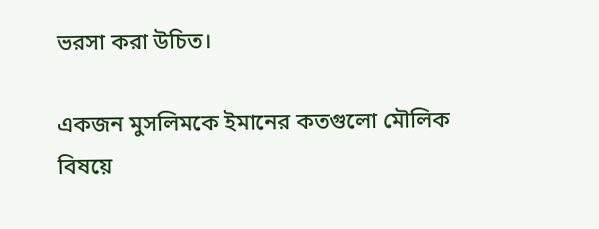ভরসা করা উচিত।

একজন মুসলিমকে ইমানের কতগুলো মৌলিক বিষয়ে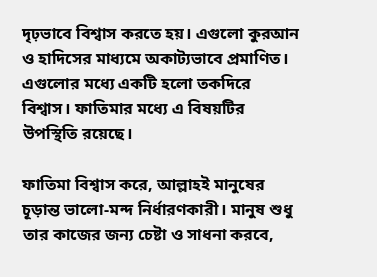দৃঢ়ভাবে বিশ্বাস করতে হয়। এগুলো কুরআন ও হাদিসের মাধ্যমে অকাট্যভাবে প্রমাণিত। এগুলোর মধ্যে একটি হলো তকদিরে বিশ্বাস। ফাতিমার মধ্যে এ বিষয়টির উপস্থিতি রয়েছে।

ফাতিমা বিশ্বাস করে, আল্লাহই মানুষের চূড়ান্ত ভালো-মন্দ নির্ধারণকারী। মানুষ শুধু তার কাজের জন্য চেষ্টা ও সাধনা করবে,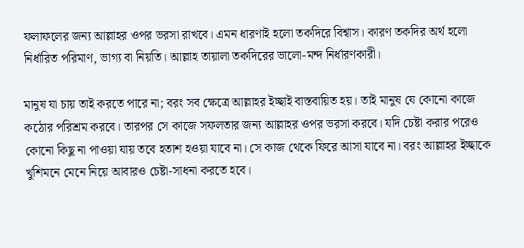ফলাফলের জন্য আল্লাহর ওপর ভরসা রাখবে। এমন ধারণাই হলো তকদিরে বিশ্বাস। কারণ তকদির অর্থ হলো নির্ধারিত পরিমাণ, ভাগ্য বা নিয়তি। আল্লাহ তায়ালা তকদিরের ভালো-মন্দ নির্ধারণকারী।

মানুষ যা চায় তাই করতে পারে না; বরং সব ক্ষেত্রে আল্লাহর ইচ্ছাই বাস্তবায়িত হয়। তাই মানুষ যে কোনো কাজে কঠোর পরিশ্রম করবে। তারপর সে কাজে সফলতার জন্য আল্লাহর ওপর ভরসা করবে। যদি চেষ্টা করার পরেও কোনো কিছু না পাওয়া যায় তবে হতাশ হওয়া যাবে না। সে কাজ থেকে ফিরে আসা যাবে না। বরং আল্লাহর ইচ্ছাকে খুশিমনে মেনে নিয়ে আবারও চেষ্টা-সাধনা করতে হবে।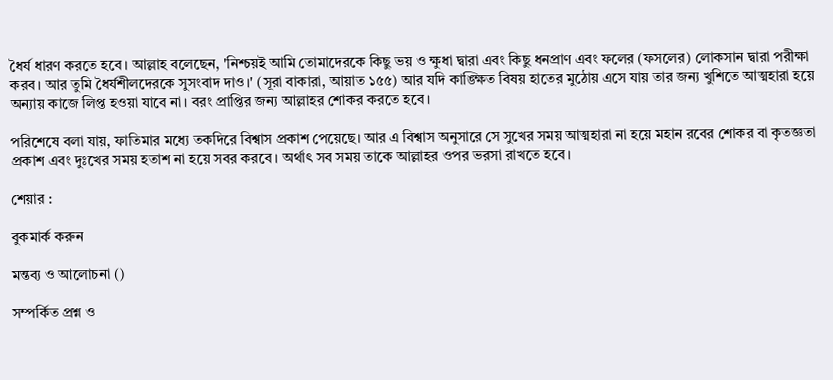ধৈর্য ধারণ করতে হবে। আল্লাহ বলেছেন, 'নিশ্চয়ই আমি তোমাদেরকে কিছু ভয় ও ক্ষুধা দ্বারা এবং কিছু ধনপ্রাণ এবং ফলের (ফসলের) লোকসান দ্বারা পরীক্ষা করব। আর তুমি ধৈর্যশীলদেরকে সুসংবাদ দাও।' (সূরা বাকারা, আয়াত ১৫৫) আর যদি কাঙ্ক্ষিত বিষয় হাতের মুঠোয় এসে যায় তার জন্য খুশিতে আত্মহারা হয়ে অন্যায় কাজে লিপ্ত হওয়া যাবে না। বরং প্রাপ্তির জন্য আল্লাহর শোকর করতে হবে।

পরিশেষে বলা যায়, ফাতিমার মধ্যে তকদিরে বিশ্বাস প্রকাশ পেয়েছে। আর এ বিশ্বাস অনুসারে সে সুখের সময় আত্মহারা না হয়ে মহান রবের শোকর বা কৃতজ্ঞতা প্রকাশ এবং দুঃখের সময় হতাশ না হয়ে সবর করবে। অর্থাৎ সব সময় তাকে আল্লাহর ওপর ভরসা রাখতে হবে।

শেয়ার :

বুকমার্ক করুন

মন্তব্য ও আলোচনা ()

সম্পর্কিত প্রশ্ন ও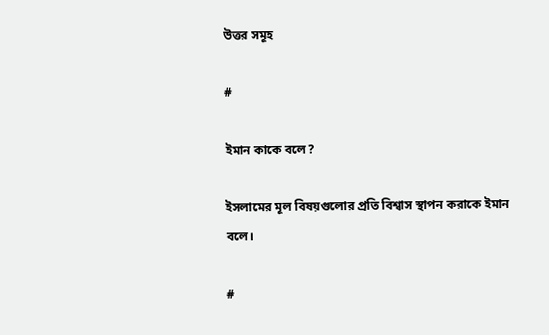উত্তর সমূহ

#

ইমান কাকে বলে?

ইসলামের মূল বিষয়গুলোর প্রতি বিশ্বাস স্থাপন করাকে ইমান বলে।

#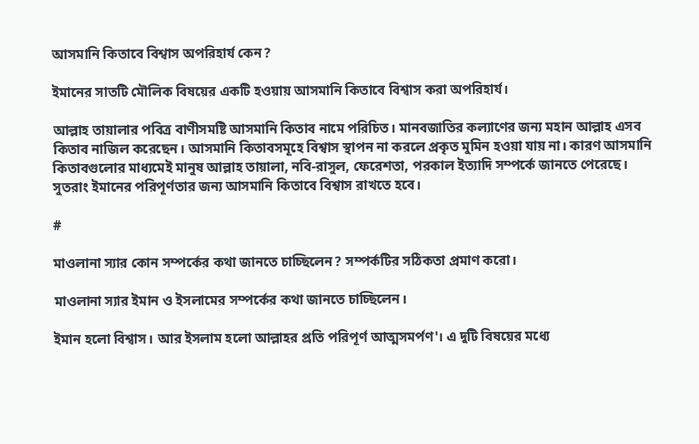আসমানি কিতাবে বিশ্বাস অপরিহার্য কেন?

ইমানের সাতটি মৌলিক বিষয়ের একটি হওয়ায় আসমানি কিতাবে বিশ্বাস করা অপরিহার্য।

আল্লাহ তায়ালার পবিত্র বাণীসমষ্টি আসমানি কিতাব নামে পরিচিত। মানবজাতির কল্যাণের জন্য মহান আল্লাহ এসব কিতাব নাজিল করেছেন। আসমানি কিতাবসমূহে বিশ্বাস স্থাপন না করলে প্রকৃত মুমিন হওয়া যায় না। কারণ আসমানি কিতাবগুলোর মাধ্যমেই মানুষ আল্লাহ তায়ালা, নবি-রাসুল, ফেরেশতা, পরকাল ইত্যাদি সম্পর্কে জানতে পেরেছে। সুতরাং ইমানের পরিপূর্ণতার জন্য আসমানি কিতাবে বিশ্বাস রাখতে হবে।

#

মাওলানা স্যার কোন সম্পর্কের কথা জানতে চাচ্ছিলেন? সম্পর্কটির সঠিকতা প্রমাণ করো।

মাওলানা স্যার ইমান ও ইসলামের সম্পর্কের কথা জানতে চাচ্ছিলেন।

ইমান হলো বিশ্বাস। আর ইসলাম হলো আল্লাহর প্রতি পরিপূর্ণ আত্মসমর্পণ'। এ দুটি বিষয়ের মধ্যে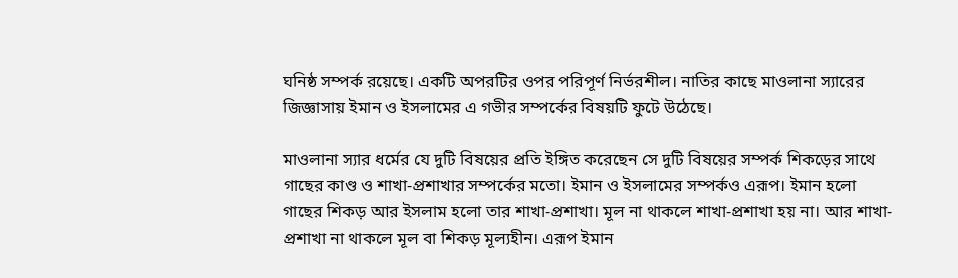ঘনিষ্ঠ সম্পর্ক রয়েছে। একটি অপরটির ওপর পরিপূর্ণ নির্ভরশীল। নাতির কাছে মাওলানা স্যারের জিজ্ঞাসায় ইমান ও ইসলামের এ গভীর সম্পর্কের বিষয়টি ফুটে উঠেছে।

মাওলানা স্যার ধর্মের যে দুটি বিষয়ের প্রতি ইঙ্গিত করেছেন সে দুটি বিষয়ের সম্পর্ক শিকড়ের সাথে গাছের কাণ্ড ও শাখা-প্রশাখার সম্পর্কের মতো। ইমান ও ইসলামের সম্পর্কও এরূপ। ইমান হলো গাছের শিকড় আর ইসলাম হলো তার শাখা-প্রশাখা। মূল না থাকলে শাখা-প্রশাখা হয় না। আর শাখা-প্রশাখা না থাকলে মূল বা শিকড় মূল্যহীন। এরূপ ইমান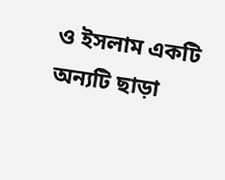ও ইসলাম একটি অন্যটি ছাড়া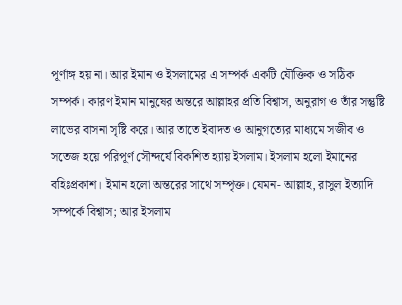পূর্ণাঙ্গ হয় না। আর ইমান ও ইসলামের এ সম্পর্ক একটি যৌক্তিক ও সঠিক সম্পর্ক। কারণ ইমান মানুষের অন্তরে আল্লাহর প্রতি বিশ্বাস, অনুরাগ ও তাঁর সন্তুষ্টি লাভের বাসনা সৃষ্টি করে। আর তাতে ইবাদত ও আনুগত্যের মাধ্যমে সজীব ও সতেজ হয়ে পরিপূর্ণ সৌন্দর্যে বিকশিত হ্যায় ইসলাম। ইসলাম হলো ইমানের বহিঃপ্রকাশ। ইমান হলো অন্তরের সাথে সম্পৃক্ত। যেমন- আল্লাহ, রাসুল ইত্যাদি সম্পর্কে বিশ্বাস; আর ইসলাম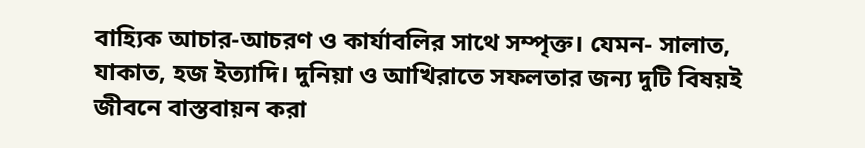বাহ্যিক আচার-আচরণ ও কার্যাবলির সাথে সম্পৃক্ত। যেমন- সালাত, যাকাত, হজ ইত্যাদি। দুনিয়া ও আখিরাতে সফলতার জন্য দুটি বিষয়ই জীবনে বাস্তবায়ন করা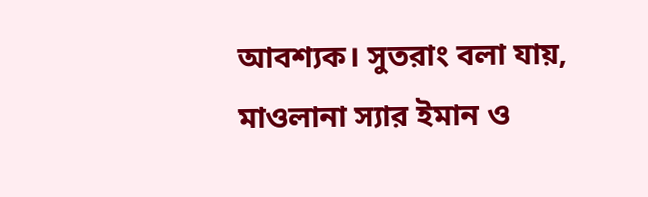আবশ্যক। সুতরাং বলা যায়, মাওলানা স্যার ইমান ও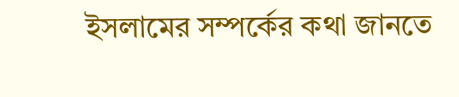ইসলামের সম্পর্কের কথা জানতে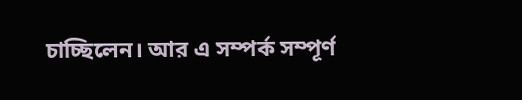চাচ্ছিলেন। আর এ সম্পর্ক সম্পূর্ণ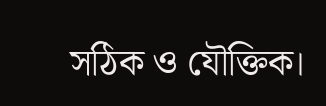সঠিক ও যৌক্তিক।